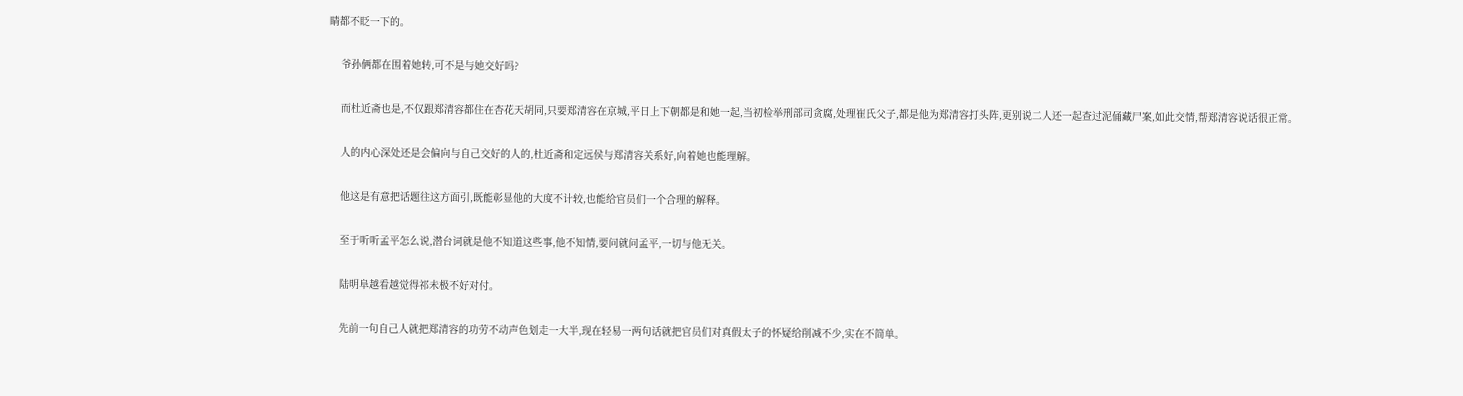睛都不眨一下的。

    爷孙俩都在围着她转,可不是与她交好吗?

    而杜近斋也是,不仅跟郑清容都住在杏花天胡同,只要郑清容在京城,平日上下朝都是和她一起,当初检举刑部司贪腐,处理崔氏父子,都是他为郑清容打头阵,更别说二人还一起查过泥俑藏尸案,如此交情,帮郑清容说话很正常。

    人的内心深处还是会偏向与自己交好的人的,杜近斋和定远侯与郑清容关系好,向着她也能理解。

    他这是有意把话题往这方面引,既能彰显他的大度不计较,也能给官员们一个合理的解释。

    至于听听孟平怎么说,潜台词就是他不知道这些事,他不知情,要问就问孟平,一切与他无关。

    陆明阜越看越觉得祁未极不好对付。

    先前一句自己人就把郑清容的功劳不动声色划走一大半,现在轻易一两句话就把官员们对真假太子的怀疑给削减不少,实在不简单。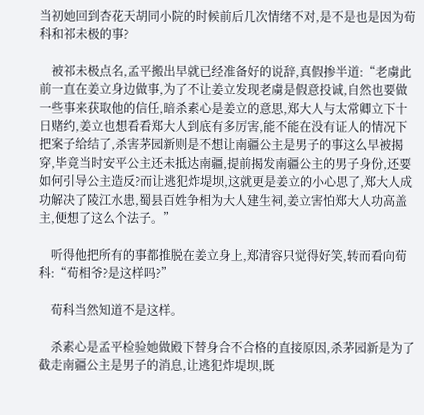当初她回到杏花天胡同小院的时候前后几次情绪不对,是不是也是因为荀科和祁未极的事?

    被祁未极点名,孟平搬出早就已经准备好的说辞,真假掺半道:“老虜此前一直在姜立身边做事,为了不让姜立发现老虜是假意投诚,自然也要做一些事来获取他的信任,暗杀素心是姜立的意思,郑大人与太常卿立下十日赌约,姜立也想看看郑大人到底有多厉害,能不能在没有证人的情况下把案子给结了,杀害茅园新则是不想让南疆公主是男子的事这么早被揭穿,毕竟当时安平公主还未抵达南疆,提前揭发南疆公主的男子身份,还要如何引导公主造反?而让逃犯炸堤坝,这就更是姜立的小心思了,郑大人成功解决了陵江水患,蜀县百姓争相为大人建生祠,姜立害怕郑大人功高盖主,便想了这么个法子。”

    听得他把所有的事都推脱在姜立身上,郑清容只觉得好笑,转而看向荀科:“荀相爷?是这样吗?”

    荀科当然知道不是这样。

    杀素心是孟平检验她做殿下替身合不合格的直接原因,杀茅园新是为了截走南疆公主是男子的消息,让逃犯炸堤坝,既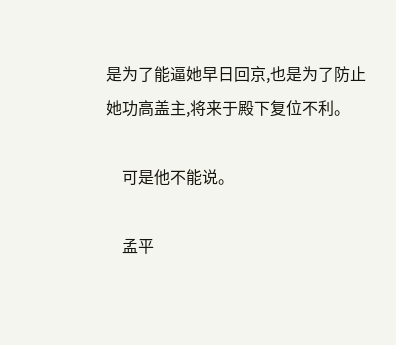是为了能逼她早日回京,也是为了防止她功高盖主,将来于殿下复位不利。

    可是他不能说。

    孟平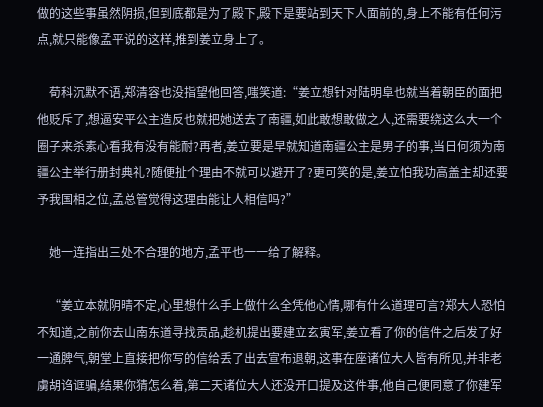做的这些事虽然阴损,但到底都是为了殿下,殿下是要站到天下人面前的,身上不能有任何污点,就只能像孟平说的这样,推到姜立身上了。

    荀科沉默不语,郑清容也没指望他回答,嗤笑道:“姜立想针对陆明阜也就当着朝臣的面把他贬斥了,想逼安平公主造反也就把她送去了南疆,如此敢想敢做之人,还需要绕这么大一个圈子来杀素心看我有没有能耐?再者,姜立要是早就知道南疆公主是男子的事,当日何须为南疆公主举行册封典礼?随便扯个理由不就可以避开了?更可笑的是,姜立怕我功高盖主却还要予我国相之位,孟总管觉得这理由能让人相信吗?”

    她一连指出三处不合理的地方,孟平也一一给了解释。

    “姜立本就阴晴不定,心里想什么手上做什么全凭他心情,哪有什么道理可言?郑大人恐怕不知道,之前你去山南东道寻找贡品,趁机提出要建立玄寅军,姜立看了你的信件之后发了好一通脾气,朝堂上直接把你写的信给丢了出去宣布退朝,这事在座诸位大人皆有所见,并非老虜胡诌诓骗,结果你猜怎么着,第二天诸位大人还没开口提及这件事,他自己便同意了你建军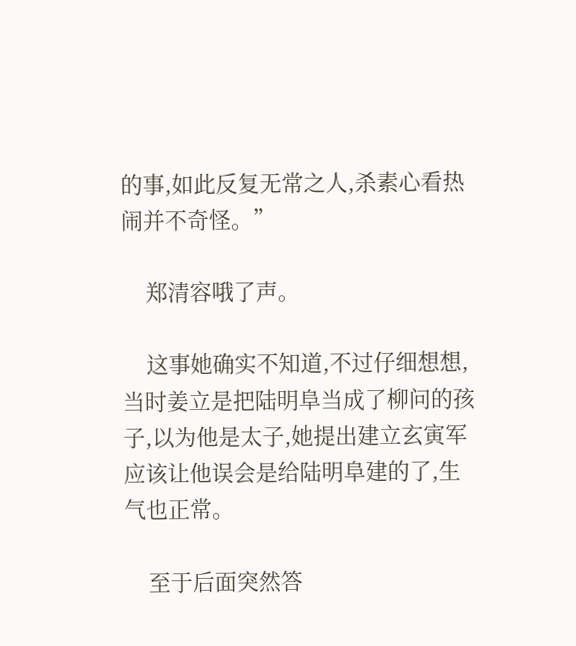的事,如此反复无常之人,杀素心看热闹并不奇怪。”

    郑清容哦了声。

    这事她确实不知道,不过仔细想想,当时姜立是把陆明阜当成了柳问的孩子,以为他是太子,她提出建立玄寅军应该让他误会是给陆明阜建的了,生气也正常。

    至于后面突然答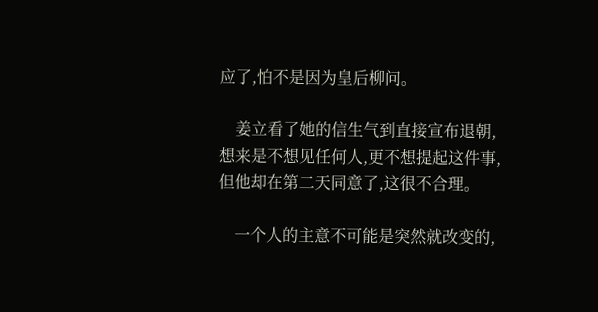应了,怕不是因为皇后柳问。

    姜立看了她的信生气到直接宣布退朝,想来是不想见任何人,更不想提起这件事,但他却在第二天同意了,这很不合理。

    一个人的主意不可能是突然就改变的,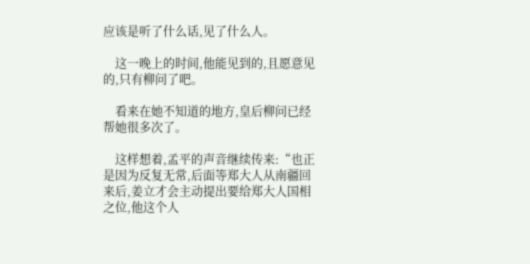应该是听了什么话,见了什么人。

    这一晚上的时间,他能见到的,且愿意见的,只有柳问了吧。

    看来在她不知道的地方,皇后柳问已经帮她很多次了。

    这样想着,孟平的声音继续传来:“也正是因为反复无常,后面等郑大人从南疆回来后,姜立才会主动提出要给郑大人国相之位,他这个人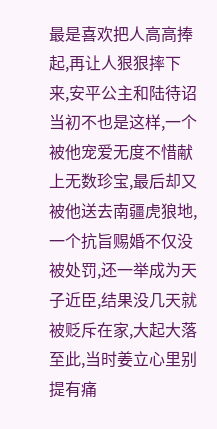最是喜欢把人高高捧起,再让人狠狠摔下来,安平公主和陆待诏当初不也是这样,一个被他宠爱无度不惜献上无数珍宝,最后却又被他送去南疆虎狼地,一个抗旨赐婚不仅没被处罚,还一举成为天子近臣,结果没几天就被贬斥在家,大起大落至此,当时姜立心里别提有痛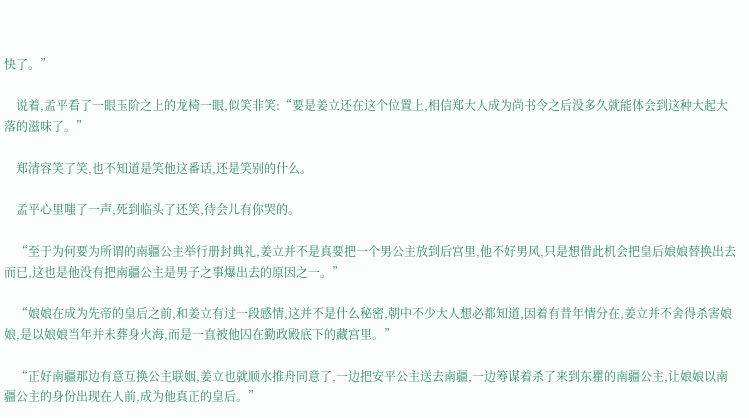快了。”

    说着,孟平看了一眼玉阶之上的龙椅一眼,似笑非笑:“要是姜立还在这个位置上,相信郑大人成为尚书令之后没多久就能体会到这种大起大落的滋味了。”

    郑清容笑了笑,也不知道是笑他这番话,还是笑别的什么。

    孟平心里嗤了一声,死到临头了还笑,待会儿有你哭的。

    “至于为何要为所谓的南疆公主举行册封典礼,姜立并不是真要把一个男公主放到后宫里,他不好男风,只是想借此机会把皇后娘娘替换出去而已,这也是他没有把南疆公主是男子之事爆出去的原因之一。”

    “娘娘在成为先帝的皇后之前,和姜立有过一段感情,这并不是什么秘密,朝中不少大人想必都知道,因着有昔年情分在,姜立并不舍得杀害娘娘,是以娘娘当年并未葬身火海,而是一直被他囚在勤政殿底下的藏宫里。”

    “正好南疆那边有意互换公主联姻,姜立也就顺水推舟同意了,一边把安平公主送去南疆,一边筹谋着杀了来到东瞿的南疆公主,让娘娘以南疆公主的身份出现在人前,成为他真正的皇后。”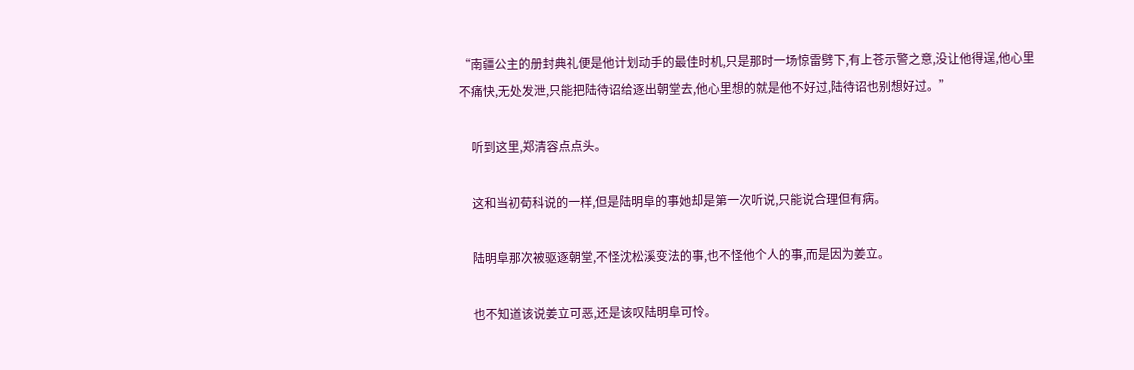“南疆公主的册封典礼便是他计划动手的最佳时机,只是那时一场惊雷劈下,有上苍示警之意,没让他得逞,他心里不痛快,无处发泄,只能把陆待诏给逐出朝堂去,他心里想的就是他不好过,陆待诏也别想好过。”

    听到这里,郑清容点点头。

    这和当初荀科说的一样,但是陆明阜的事她却是第一次听说,只能说合理但有病。

    陆明阜那次被驱逐朝堂,不怪沈松溪变法的事,也不怪他个人的事,而是因为姜立。

    也不知道该说姜立可恶,还是该叹陆明阜可怜。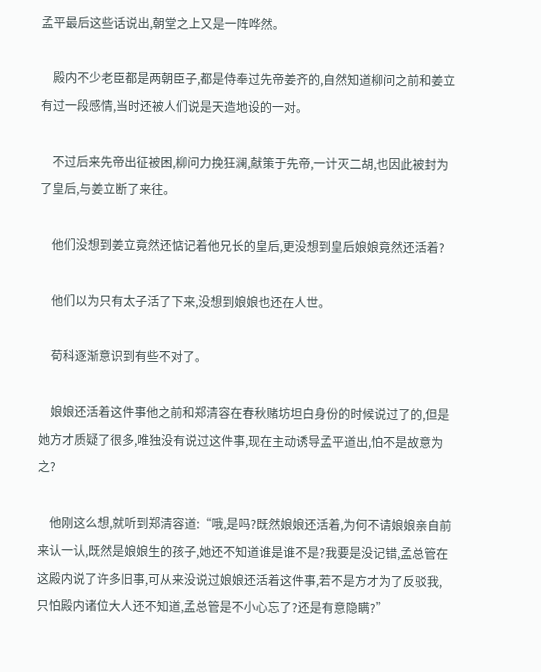孟平最后这些话说出,朝堂之上又是一阵哗然。

    殿内不少老臣都是两朝臣子,都是侍奉过先帝姜齐的,自然知道柳问之前和姜立有过一段感情,当时还被人们说是天造地设的一对。

    不过后来先帝出征被困,柳问力挽狂澜,献策于先帝,一计灭二胡,也因此被封为了皇后,与姜立断了来往。

    他们没想到姜立竟然还惦记着他兄长的皇后,更没想到皇后娘娘竟然还活着?

    他们以为只有太子活了下来,没想到娘娘也还在人世。

    荀科逐渐意识到有些不对了。

    娘娘还活着这件事他之前和郑清容在春秋赌坊坦白身份的时候说过了的,但是她方才质疑了很多,唯独没有说过这件事,现在主动诱导孟平道出,怕不是故意为之?

    他刚这么想,就听到郑清容道:“哦,是吗?既然娘娘还活着,为何不请娘娘亲自前来认一认,既然是娘娘生的孩子,她还不知道谁是谁不是?我要是没记错,孟总管在这殿内说了许多旧事,可从来没说过娘娘还活着这件事,若不是方才为了反驳我,只怕殿内诸位大人还不知道,孟总管是不小心忘了?还是有意隐瞒?”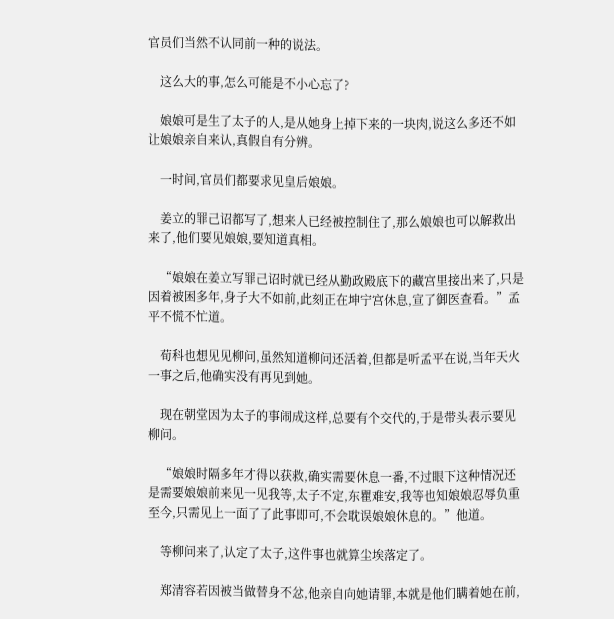官员们当然不认同前一种的说法。

    这么大的事,怎么可能是不小心忘了?

    娘娘可是生了太子的人,是从她身上掉下来的一块肉,说这么多还不如让娘娘亲自来认,真假自有分辨。

    一时间,官员们都要求见皇后娘娘。

    姜立的罪己诏都写了,想来人已经被控制住了,那么娘娘也可以解救出来了,他们要见娘娘,要知道真相。

    “娘娘在姜立写罪己诏时就已经从勤政殿底下的藏宫里接出来了,只是因着被困多年,身子大不如前,此刻正在坤宁宫休息,宣了御医查看。”孟平不慌不忙道。

    荀科也想见见柳问,虽然知道柳问还活着,但都是听孟平在说,当年天火一事之后,他确实没有再见到她。

    现在朝堂因为太子的事闹成这样,总要有个交代的,于是带头表示要见柳问。

    “娘娘时隔多年才得以获救,确实需要休息一番,不过眼下这种情况还是需要娘娘前来见一见我等,太子不定,东瞿难安,我等也知娘娘忍辱负重至今,只需见上一面了了此事即可,不会耽误娘娘休息的。”他道。

    等柳问来了,认定了太子,这件事也就算尘埃落定了。

    郑清容若因被当做替身不忿,他亲自向她请罪,本就是他们瞒着她在前,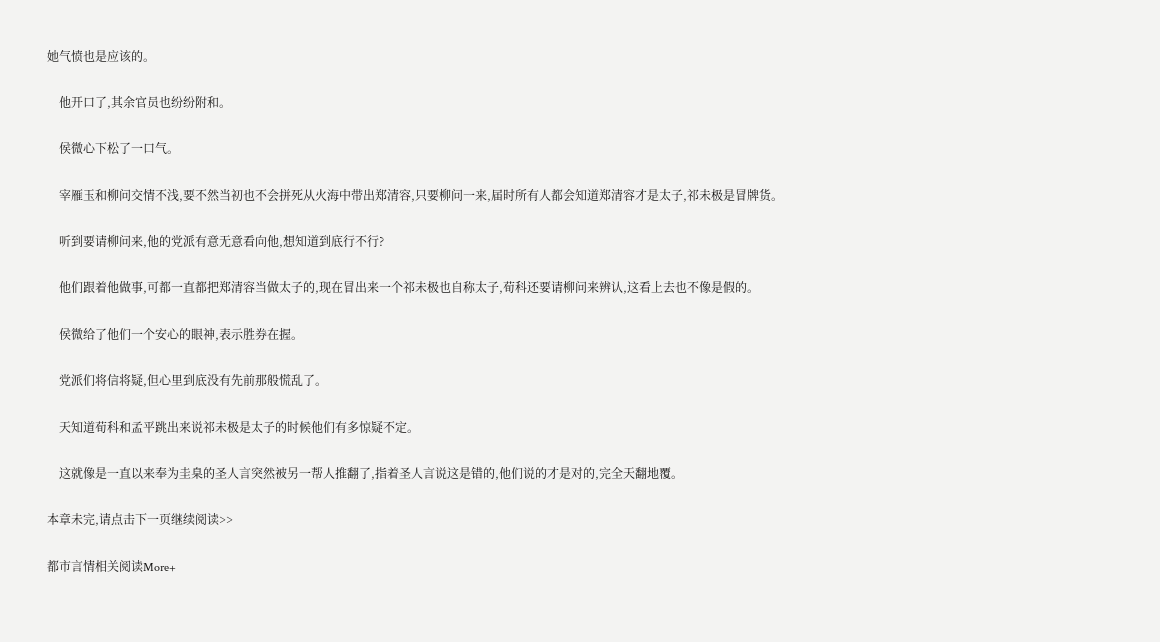她气愤也是应该的。

    他开口了,其余官员也纷纷附和。

    侯微心下松了一口气。

    宰雁玉和柳问交情不浅,要不然当初也不会拼死从火海中带出郑清容,只要柳问一来,届时所有人都会知道郑清容才是太子,祁未极是冒牌货。

    听到要请柳问来,他的党派有意无意看向他,想知道到底行不行?

    他们跟着他做事,可都一直都把郑清容当做太子的,现在冒出来一个祁未极也自称太子,荀科还要请柳问来辨认,这看上去也不像是假的。

    侯微给了他们一个安心的眼神,表示胜券在握。

    党派们将信将疑,但心里到底没有先前那般慌乱了。

    天知道荀科和孟平跳出来说祁未极是太子的时候他们有多惊疑不定。

    这就像是一直以来奉为圭臬的圣人言突然被另一帮人推翻了,指着圣人言说这是错的,他们说的才是对的,完全天翻地覆。

本章未完,请点击下一页继续阅读>>

都市言情相关阅读More+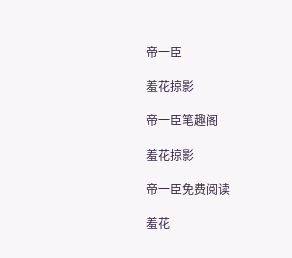帝一臣

羞花掠影

帝一臣笔趣阁

羞花掠影

帝一臣免费阅读

羞花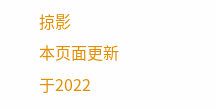掠影
本页面更新于2022